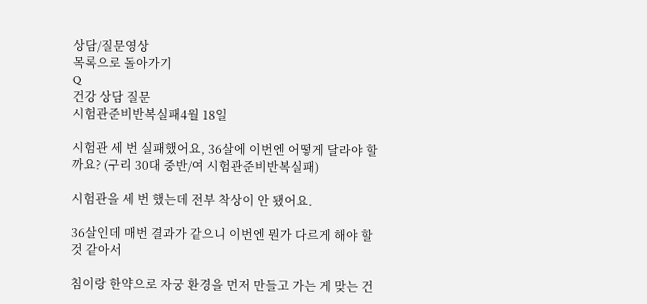상담/질문영상
목록으로 돌아가기
Q
건강 상담 질문
시험관준비반복실패4월 18일

시험관 세 번 실패했어요, 36살에 이번엔 어떻게 달라야 할까요? (구리 30대 중반/여 시험관준비반복실패)

시험관을 세 번 했는데 전부 착상이 안 됐어요.

36살인데 매번 결과가 같으니 이번엔 뭔가 다르게 해야 할 것 같아서

침이랑 한약으로 자궁 환경을 먼저 만들고 가는 게 맞는 건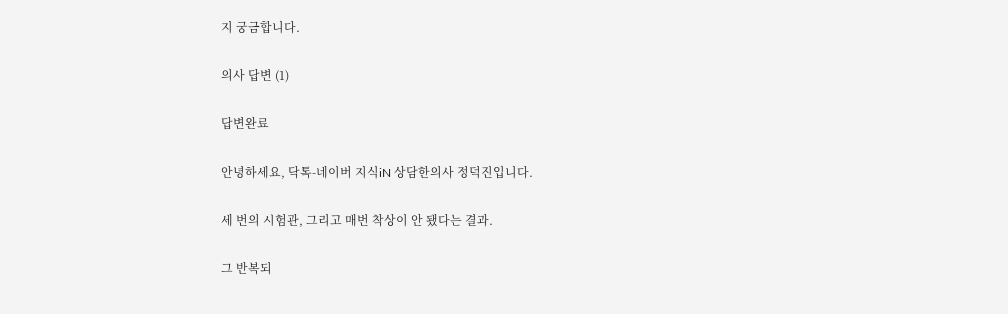지 궁금합니다.

의사 답변 (1)

답변완료

안녕하세요, 닥톡-네이버 지식iN 상담한의사 정덕진입니다.

세 번의 시험관, 그리고 매번 착상이 안 됐다는 결과.

그 반복되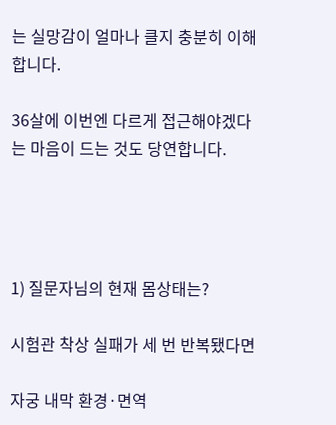는 실망감이 얼마나 클지 충분히 이해합니다.

36살에 이번엔 다르게 접근해야겠다는 마음이 드는 것도 당연합니다.




1) 질문자님의 현재 몸상태는?

시험관 착상 실패가 세 번 반복됐다면

자궁 내막 환경·면역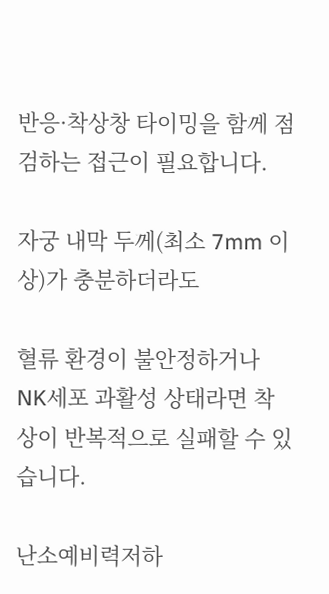반응·착상창 타이밍을 함께 점검하는 접근이 필요합니다.

자궁 내막 두께(최소 7mm 이상)가 충분하더라도

혈류 환경이 불안정하거나 NK세포 과활성 상태라면 착상이 반복적으로 실패할 수 있습니다.

난소예비력저하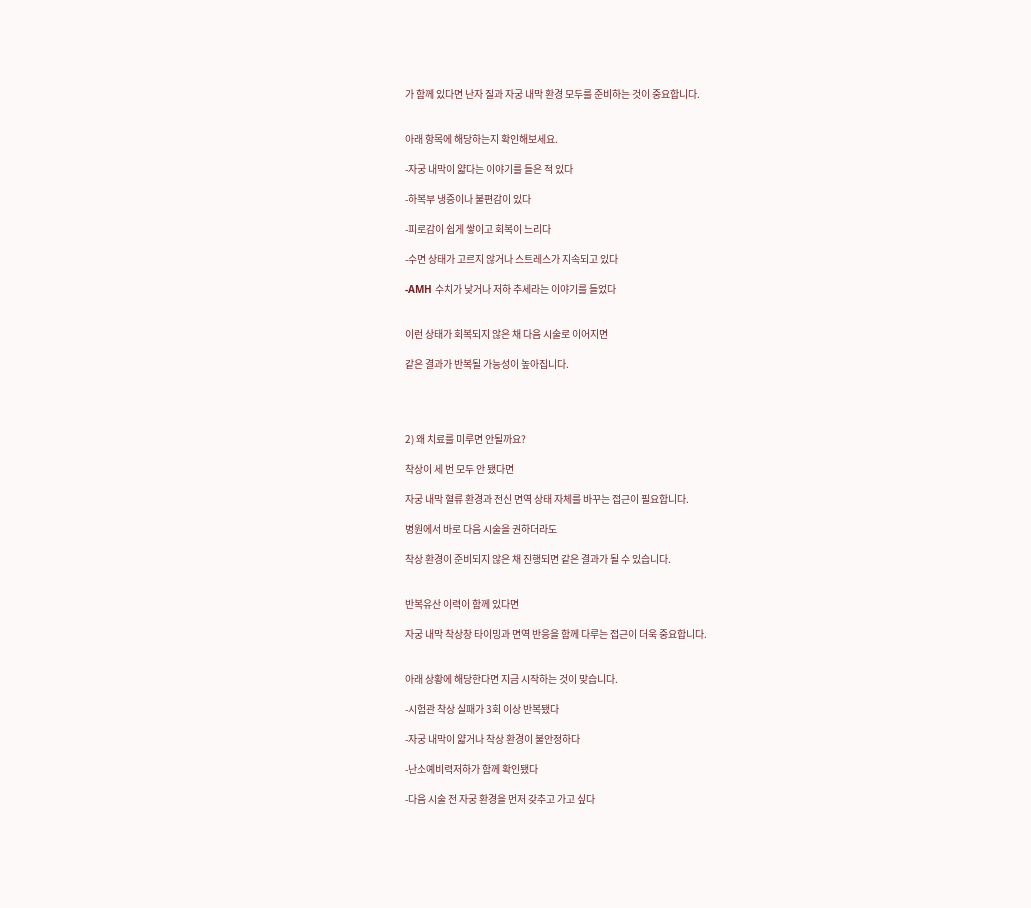가 함께 있다면 난자 질과 자궁 내막 환경 모두를 준비하는 것이 중요합니다.


아래 항목에 해당하는지 확인해보세요.

-자궁 내막이 얇다는 이야기를 들은 적 있다

-하복부 냉증이나 불편감이 있다

-피로감이 쉽게 쌓이고 회복이 느리다

-수면 상태가 고르지 않거나 스트레스가 지속되고 있다

-AMH 수치가 낮거나 저하 추세라는 이야기를 들었다


이런 상태가 회복되지 않은 채 다음 시술로 이어지면

같은 결과가 반복될 가능성이 높아집니다.




2) 왜 치료를 미루면 안될까요?

착상이 세 번 모두 안 됐다면

자궁 내막 혈류 환경과 전신 면역 상태 자체를 바꾸는 접근이 필요합니다.

병원에서 바로 다음 시술을 권하더라도

착상 환경이 준비되지 않은 채 진행되면 같은 결과가 될 수 있습니다.


반복유산 이력이 함께 있다면

자궁 내막 착상창 타이밍과 면역 반응을 함께 다루는 접근이 더욱 중요합니다.


아래 상황에 해당한다면 지금 시작하는 것이 맞습니다.

-시험관 착상 실패가 3회 이상 반복됐다

-자궁 내막이 얇거나 착상 환경이 불안정하다

-난소예비력저하가 함께 확인됐다

-다음 시술 전 자궁 환경을 먼저 갖추고 가고 싶다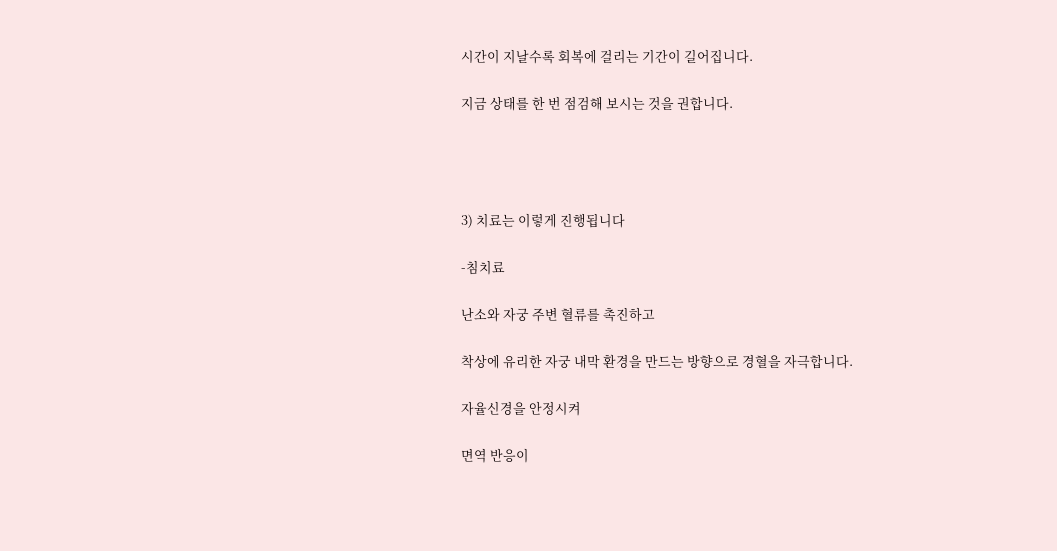시간이 지날수록 회복에 걸리는 기간이 길어집니다.

지금 상태를 한 번 점검해 보시는 것을 권합니다.




3) 치료는 이렇게 진행됩니다

-침치료

난소와 자궁 주변 혈류를 촉진하고

착상에 유리한 자궁 내막 환경을 만드는 방향으로 경혈을 자극합니다.

자율신경을 안정시켜

면역 반응이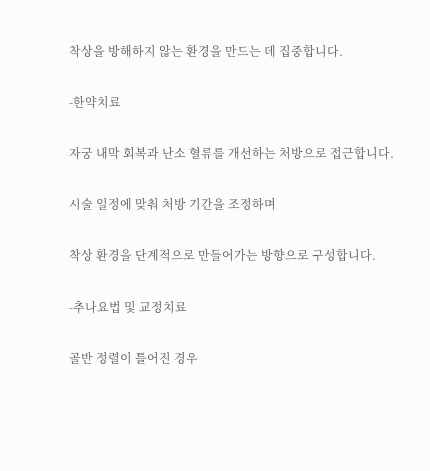착상을 방해하지 않는 환경을 만드는 데 집중합니다.

-한약치료

자궁 내막 회복과 난소 혈류를 개선하는 처방으로 접근합니다.

시술 일정에 맞춰 처방 기간을 조정하며

착상 환경을 단계적으로 만들어가는 방향으로 구성합니다.

-추나요법 및 교정치료

골반 정렬이 틀어진 경우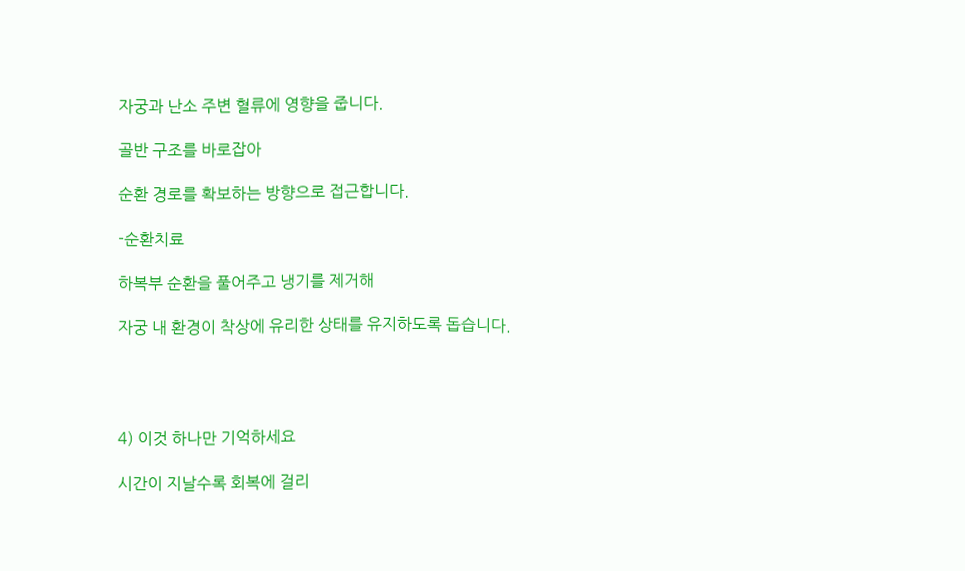자궁과 난소 주변 혈류에 영향을 줍니다.

골반 구조를 바로잡아

순환 경로를 확보하는 방향으로 접근합니다.

-순환치료

하복부 순환을 풀어주고 냉기를 제거해

자궁 내 환경이 착상에 유리한 상태를 유지하도록 돕습니다.




4) 이것 하나만 기억하세요

시간이 지날수록 회복에 걸리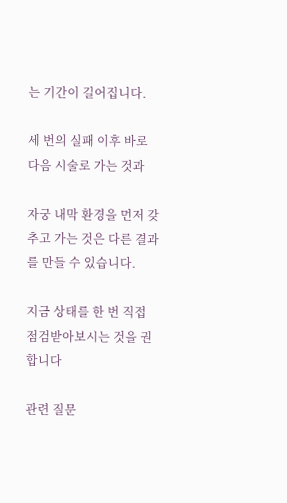는 기간이 길어집니다.

세 번의 실패 이후 바로 다음 시술로 가는 것과

자궁 내막 환경을 먼저 갖추고 가는 것은 다른 결과를 만들 수 있습니다.

지금 상태를 한 번 직접 점검받아보시는 것을 권합니다

관련 질문